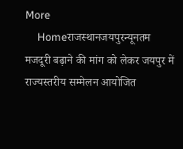More
    Homeराजस्थानजयपुरन्यूनतम मजदूरी बढ़ाने की मांग को लेकर जयपुर में राज्यस्तरीय सम्मेलन आयोजित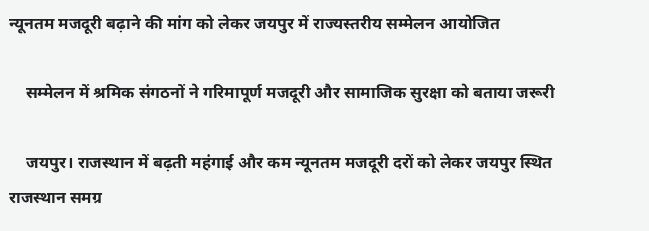न्यूनतम मजदूरी बढ़ाने की मांग को लेकर जयपुर में राज्यस्तरीय सम्मेलन आयोजित

    सम्मेलन में श्रमिक संगठनों ने गरिमापूर्ण मजदूरी और सामाजिक सुरक्षा को बताया जरूरी

    जयपुर। राजस्थान में बढ़ती महंगाई और कम न्यूनतम मजदूरी दरों को लेकर जयपुर स्थित राजस्थान समग्र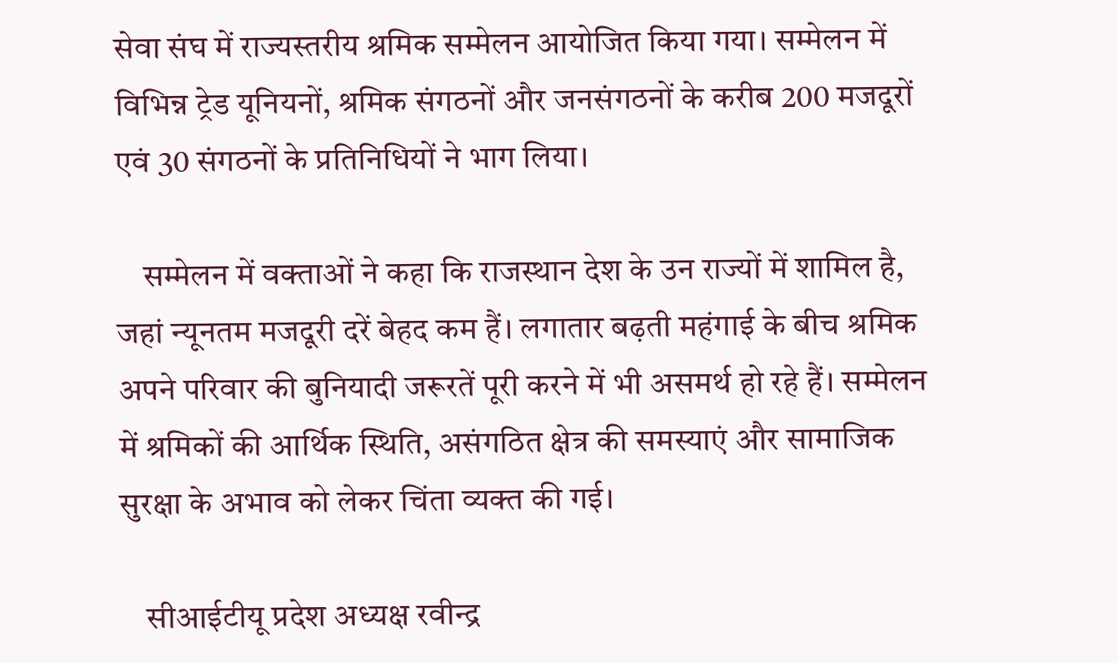सेवा संघ में राज्यस्तरीय श्रमिक सम्मेलन आयोजित किया गया। सम्मेलन में विभिन्न ट्रेड यूनियनों, श्रमिक संगठनों और जनसंगठनों के करीब 200 मजदूरों एवं 30 संगठनों के प्रतिनिधियों ने भाग लिया।

    सम्मेलन में वक्ताओं ने कहा कि राजस्थान देश के उन राज्यों में शामिल है, जहां न्यूनतम मजदूरी दरें बेहद कम हैं। लगातार बढ़ती महंगाई के बीच श्रमिक अपने परिवार की बुनियादी जरूरतें पूरी करने में भी असमर्थ हो रहे हैं। सम्मेलन में श्रमिकों की आर्थिक स्थिति, असंगठित क्षेत्र की समस्याएं और सामाजिक सुरक्षा के अभाव को लेकर चिंता व्यक्त की गई।

    सीआईटीयू प्रदेश अध्यक्ष रवीन्द्र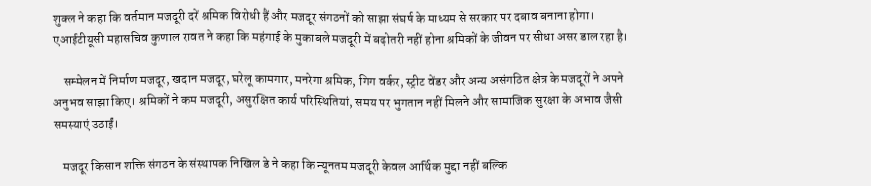शुक्ल ने कहा कि वर्तमान मजदूरी दरें श्रमिक विरोधी हैं और मजदूर संगठनों को साझा संघर्ष के माध्यम से सरकार पर दबाव बनाना होगा। एआईटीयूसी महासचिव कुणाल रावत ने कहा कि महंगाई के मुकाबले मजदूरी में बढ़ोतरी नहीं होना श्रमिकों के जीवन पर सीधा असर डाल रहा है।

    सम्मेलन में निर्माण मजदूर, खदान मजदूर, घरेलू कामगार, मनरेगा श्रमिक, गिग वर्कर, स्ट्रीट वेंडर और अन्य असंगठित क्षेत्र के मजदूरों ने अपने अनुभव साझा किए। श्रमिकों ने कम मजदूरी, असुरक्षित कार्य परिस्थितियां, समय पर भुगतान नहीं मिलने और सामाजिक सुरक्षा के अभाव जैसी समस्याएं उठाईं।

    मजदूर किसान शक्ति संगठन के संस्थापक निखिल डे ने कहा कि न्यूनतम मजदूरी केवल आर्थिक मुद्दा नहीं बल्कि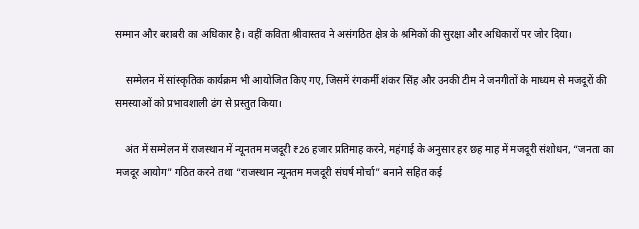सम्मान और बराबरी का अधिकार है। वहीं कविता श्रीवास्तव ने असंगठित क्षेत्र के श्रमिकों की सुरक्षा और अधिकारों पर जोर दिया।

    सम्मेलन में सांस्कृतिक कार्यक्रम भी आयोजित किए गए, जिसमें रंगकर्मी शंकर सिंह और उनकी टीम ने जनगीतों के माध्यम से मजदूरों की समस्याओं को प्रभावशाली ढंग से प्रस्तुत किया।

    अंत में सम्मेलन में राजस्थान में न्यूनतम मजदूरी ₹26 हजार प्रतिमाह करने, महंगाई के अनुसार हर छह माह में मजदूरी संशोधन, “जनता का मजदूर आयोग” गठित करने तथा “राजस्थान न्यूनतम मजदूरी संघर्ष मोर्चा” बनाने सहित कई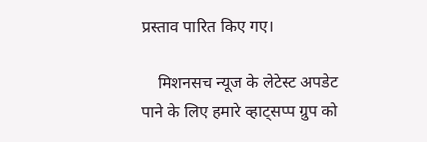प्रस्ताव पारित किए गए।

    मिशनसच न्यूज के लेटेस्ट अपडेट पाने के लिए हमारे व्हाट्सप्प ग्रुप को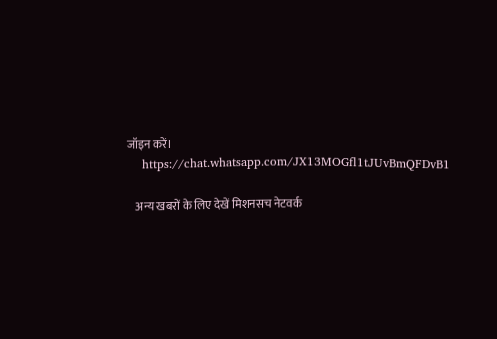जॉइन करें।
    https://chat.whatsapp.com/JX13MOGfl1tJUvBmQFDvB1

    अन्य खबरों के लिए देखें मिशनसच नेटवर्क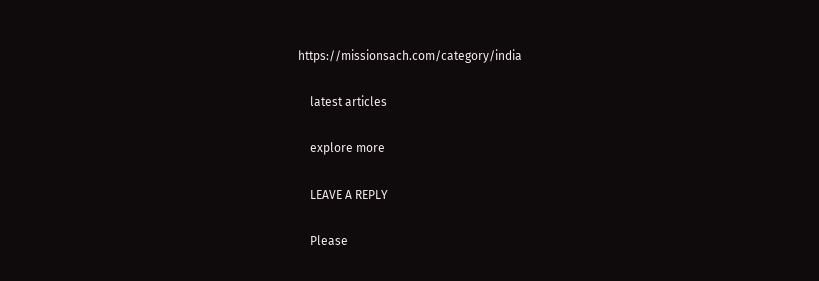https://missionsach.com/category/india

    latest articles

    explore more

    LEAVE A REPLY

    Please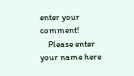enter your comment!
    Please enter your name here